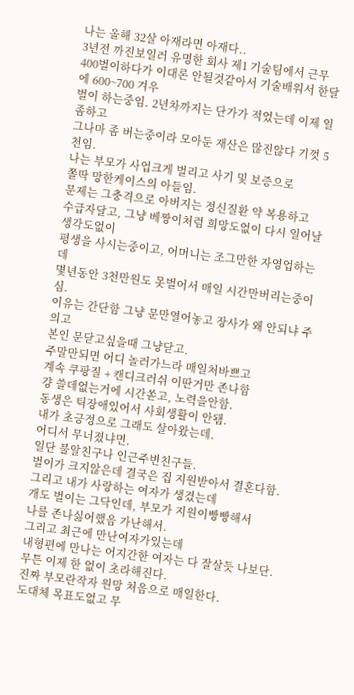나는 올해 32살 아재라면 아재다..
3년전 까진보일러 유명한 회사 제1 기술팀에서 근무400벌이하다가 이대론 안될것같아서 기술배워서 한달에 600~700 겨우
벌이 하는중임. 2년차까지는 단가가 적었는데 이제 일좀하고
그나마 좀 버는중이라 모아둔 재산은 많진않다 기껏 5천임.
나는 부모가 사업크게 벌리고 사기 및 보증으로
쫄딱 망한케이스의 아들임.
문제는 그충격으로 아버지는 정신질환 약 복용하고
수급자달고, 그냥 베짱이처럼 희망도없이 다시 일어날 생각도없이
평생을 사시는중이고, 어머니는 조그만한 자영업하는데
몇년동안 3천만원도 못벌어서 매일 시간만버리는중이심.
이유는 간단함 그냥 문만열어놓고 장사가 왜 안되냐 주의고
본인 문닫고싶을때 그냥닫고.
주말만되면 어디 놀러가느라 매일처바쁘고
계속 쿠팡질 + 캔디크러쉬 이딴거만 존나함
걍 쓸데없는거에 시간쏟고, 노력을안함.
동생은 틱장애있어서 사회생활이 안됌.
내가 초긍정으로 그래도 살아왔는데.
어디서 무너졌냐면.
일단 불알친구나 인근주변친구들.
벌이가 크지않은데 결국은 집 지원받아서 결혼다함.
그리고 내가 사랑하는 여자가 생겼는데
개도 벌이는 그닥인데, 부모가 지원이빵빵해서
나를 존나싫어했음 가난해서.
그리고 최근에 만난여자가있는데
내형편에 만나는 어지간한 여자는 다 잘살듯 나보단.
무튼 이제 한 없이 초라해진다.
진짜 부모란작자 원망 처음으로 매일한다.
도대체 목표도없고 무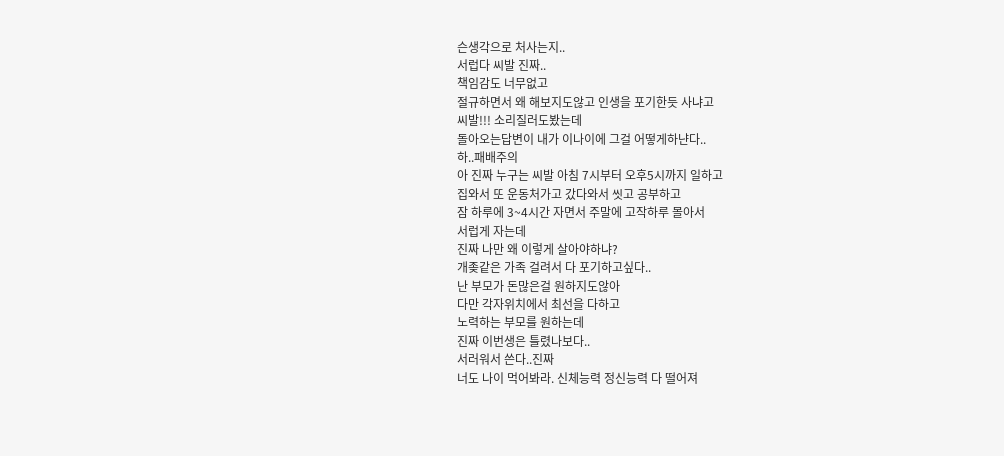슨생각으로 처사는지..
서럽다 씨발 진짜..
책임감도 너무없고
절규하면서 왜 해보지도않고 인생을 포기한듯 사냐고
씨발!!! 소리질러도봤는데
돌아오는답변이 내가 이나이에 그걸 어떻게하냔다..
하..패배주의
아 진짜 누구는 씨발 아침 7시부터 오후5시까지 일하고
집와서 또 운동처가고 갔다와서 씻고 공부하고
잠 하루에 3~4시간 자면서 주말에 고작하루 몰아서
서럽게 자는데
진짜 나만 왜 이렇게 살아야하냐?
개좆같은 가족 걸려서 다 포기하고싶다..
난 부모가 돈많은걸 원하지도않아
다만 각자위치에서 최선을 다하고
노력하는 부모를 원하는데
진짜 이번생은 틀렸나보다..
서러워서 쓴다..진짜
너도 나이 먹어봐라. 신체능력 정신능력 다 떨어져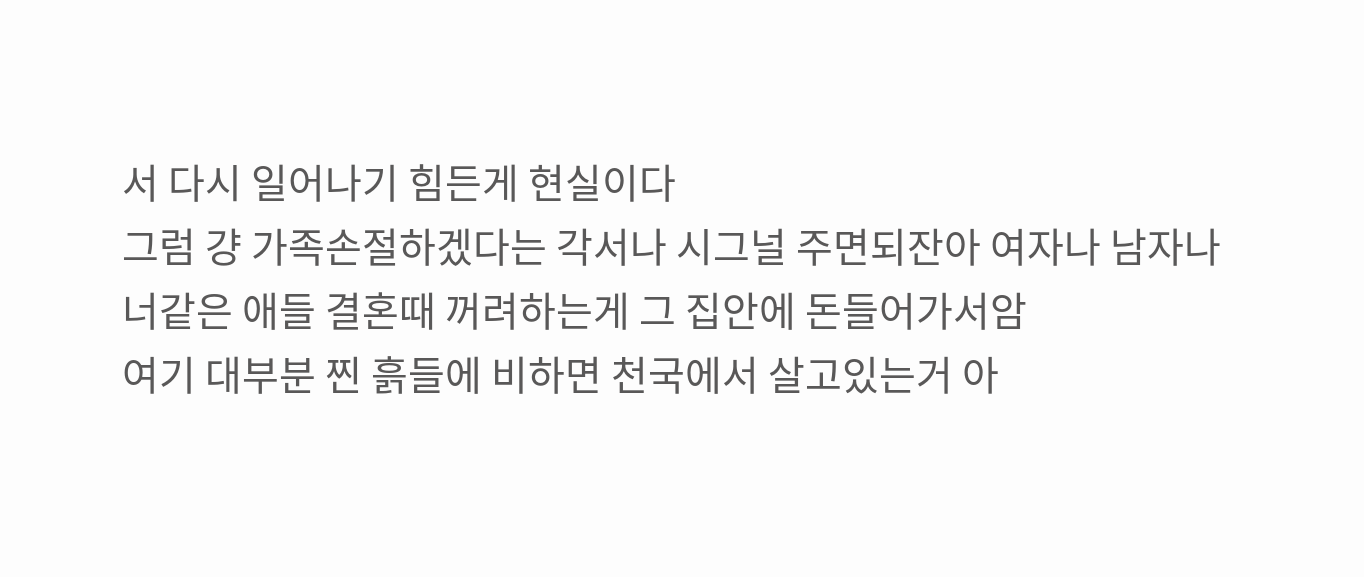서 다시 일어나기 힘든게 현실이다
그럼 걍 가족손절하겠다는 각서나 시그널 주면되잔아 여자나 남자나 너같은 애들 결혼때 꺼려하는게 그 집안에 돈들어가서암
여기 대부분 찐 흙들에 비하면 천국에서 살고있는거 아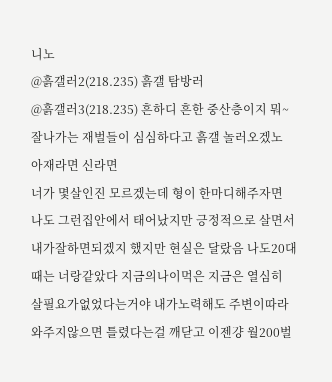니노
@흙갤러2(218.235) 흙갤 탐방러
@흙갤러3(218.235) 흔하디 흔한 중산층이지 뭐~ 잘나가는 재벌들이 심심하다고 흙갤 놀러오겠노
아재라면 신라면
너가 몇살인진 모르겠는데 형이 한마디해주자면 나도 그런집안에서 태어났지만 긍정적으로 살면서 내가잘하면되겠지 했지만 현실은 달랐음 나도20대때는 너랑같았다 지금의나이먹은 지금은 열심히 살필요가없었다는거야 내가노력해도 주변이따라 와주지않으면 틀렸다는걸 깨닫고 이젠걍 월200벌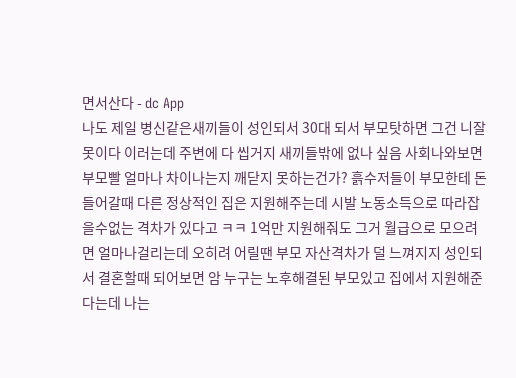면서산다 - dc App
나도 제일 병신같은새끼들이 성인되서 30대 되서 부모탓하면 그건 니잘못이다 이러는데 주변에 다 씹거지 새끼들밖에 없나 싶음 사회나와보면 부모빨 얼마나 차이나는지 깨닫지 못하는건가? 흙수저들이 부모한테 돈들어갈때 다른 정상적인 집은 지원해주는데 시발 노동소득으로 따라잡을수없는 격차가 있다고 ㅋㅋ 1억만 지원해줘도 그거 월급으로 모으려면 얼마나걸리는데 오히려 어릴땐 부모 자산격차가 덜 느껴지지 성인되서 결혼할때 되어보면 암 누구는 노후해결된 부모있고 집에서 지원해준다는데 나는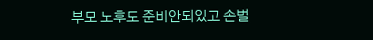부모 노후도 준비안되있고 손벌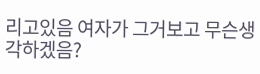리고있음 여자가 그거보고 무슨생각하겠음?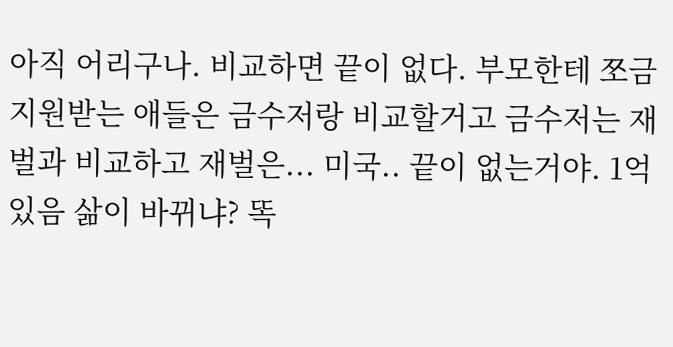아직 어리구나. 비교하면 끝이 없다. 부모한테 쪼금 지원받는 애들은 금수저랑 비교할거고 금수저는 재벌과 비교하고 재벌은... 미국.. 끝이 없는거야. 1억 있음 삶이 바뀌냐? 똑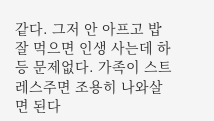같다. 그저 안 아프고 밥 잘 먹으면 인생 사는데 하등 문제없다. 가족이 스트레스주면 조용히 나와살면 된다